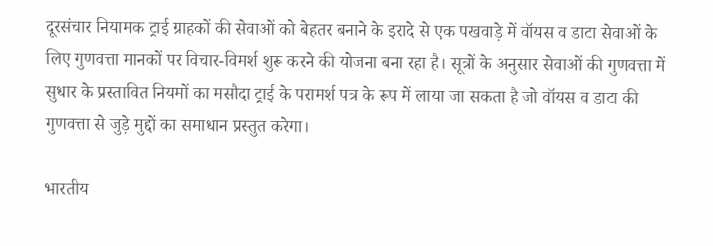दूरसंचार नियामक ट्राई ग्राहकों की सेवाओं को बेहतर बनाने के इरादे से एक पखवाड़े में वॉयस व डाटा सेवाओं के लिए गुणवत्ता मानकों पर विचार-विमर्श शुरू करने की योजना बना रहा है। सूत्रों के अनुसार सेवाओं की गुणवत्ता में सुधार के प्रस्तावित नियमों का मसौदा ट्राई के परामर्श पत्र के रूप में लाया जा सकता है जो वॉयस व डाटा की गुणवत्ता से जुड़े मुद्दों का समाधान प्रस्तुत करेगा।

भारतीय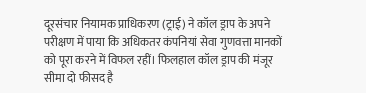दूरसंचार नियामक प्राधिकरण (ट्राई) ने कॉल ड्राप के अपने परीक्षण में पाया कि अधिकतर कंपनियां सेवा गुणवत्ता मानकों को पूरा करने में विफल रहीं। फिलहाल कॉल ड्राप की मंजूर सीमा दो फीसद है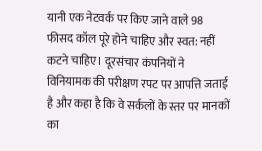यानी एक नेटवर्क पर किए जाने वाले 98 फीसद कॉल पूरे होने चाहिए और स्वत: नहीं कटने चाहिए। दूरसंचार कंपनियों ने विनियामक की परीक्षण रपट पर आपत्ति जताई है और कहा है कि वे सर्कलों के स्तर पर मानकों का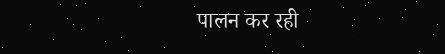पालन कर रही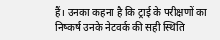हैं। उनका कहना है कि ट्राई के परीक्षणों का निष्कर्ष उनके नेटवर्क की सही स्थिति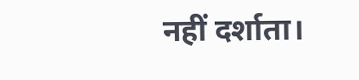नहीं दर्शाता।